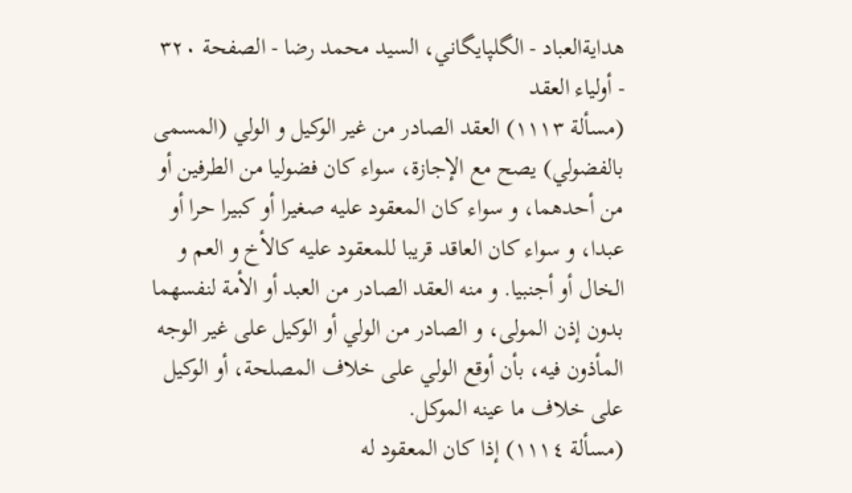هدايةالعباد - الگلپايگاني، السيد محمد رضا - الصفحة ٣٢٠ - أولياء العقد
(مسألة ١١١٣) العقد الصادر من غير الوكيل و الولي (المسمى بالفضولي) يصح مع الإجازة، سواء كان فضوليا من الطرفين أو من أحدهما، و سواء كان المعقود عليه صغيرا أو كبيرا حرا أو عبدا، و سواء كان العاقد قريبا للمعقود عليه كالأخ و العم و الخال أو أجنبيا. و منه العقد الصادر من العبد أو الأمة لنفسهما بدون إذن المولى، و الصادر من الولي أو الوكيل على غير الوجه المأذون فيه، بأن أوقع الولي على خلاف المصلحة، أو الوكيل على خلاف ما عينه الموكل.
(مسألة ١١١٤) إذا كان المعقود له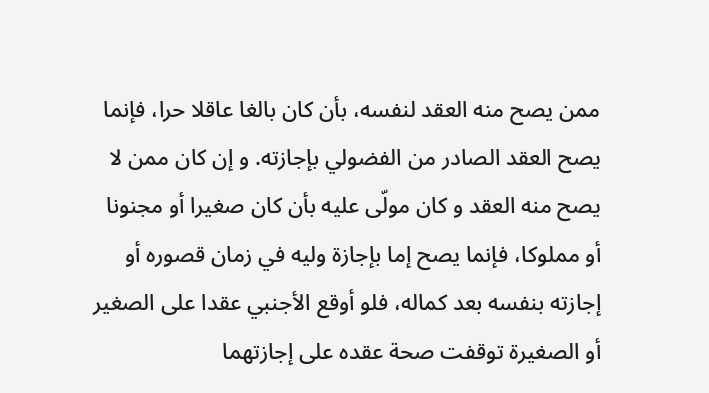ممن يصح منه العقد لنفسه، بأن كان بالغا عاقلا حرا، فإنما يصح العقد الصادر من الفضولي بإجازته. و إن كان ممن لا يصح منه العقد و كان مولّى عليه بأن كان صغيرا أو مجنونا أو مملوكا، فإنما يصح إما بإجازة وليه في زمان قصوره أو إجازته بنفسه بعد كماله، فلو أوقع الأجنبي عقدا على الصغير أو الصغيرة توقفت صحة عقده على إجازتهما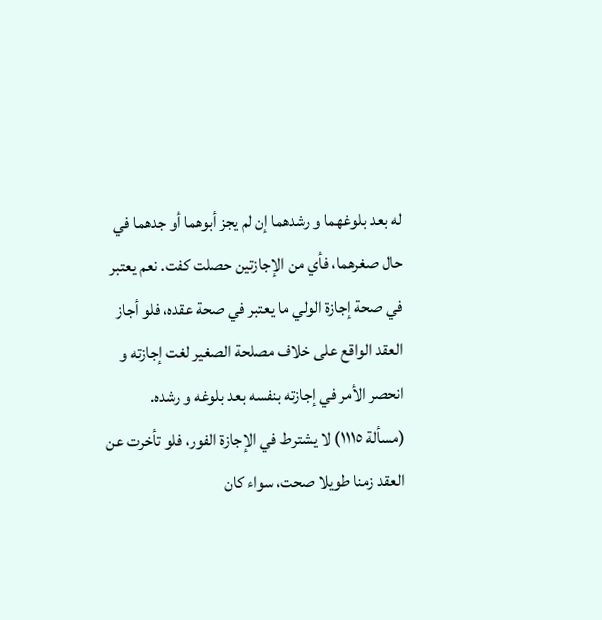له بعد بلوغهما و رشدهما إن لم يجز أبوهما أو جدهما في حال صغرهما، فأي من الإجازتين حصلت كفت. نعم يعتبر في صحة إجازة الولي ما يعتبر في صحة عقده، فلو أجاز العقد الواقع على خلاف مصلحة الصغير لغت إجازته و انحصر الأمر في إجازته بنفسه بعد بلوغه و رشده.
(مسألة ١١١٥) لا يشترط في الإجازة الفور، فلو تأخرت عن العقد زمنا طويلا صحت، سواء كان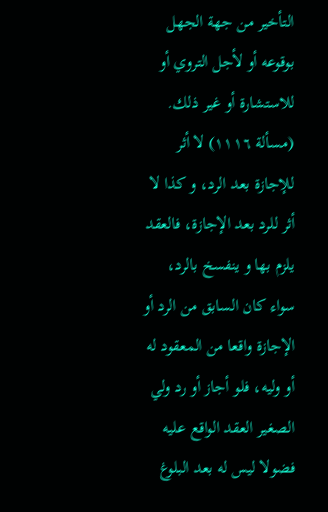التأخير من جهة الجهل بوقوعه أو لأجل التروي أو للاستشارة أو غير ذلك.
(مسألة ١١١٦) لا أثر للإجازة بعد الرد، و كذا لا أثر للرد بعد الإجازة، فالعقد يلزم بها و ينفسخ بالرد، سواء كان السابق من الرد أو الإجازة واقعا من المعقود له أو وليه، فلو أجاز أو رد ولي الصغير العقد الواقع عليه فضولا ليس له بعد البلوغ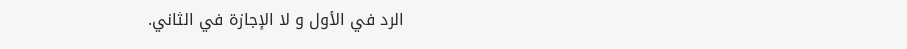الرد في الأول و لا الإجازة في الثاني.